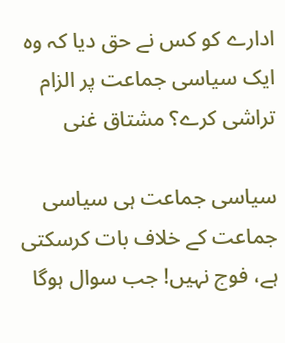ادارے کو کس نے حق دیا کہ وہ ایک سیاسی جماعت پر الزام تراشی کرے؟ مشتاق غنی

سیاسی جماعت ہی سیاسی جماعت کے خلاف بات کرسکتی ہے، فوج نہیں! جب سوال ہوگا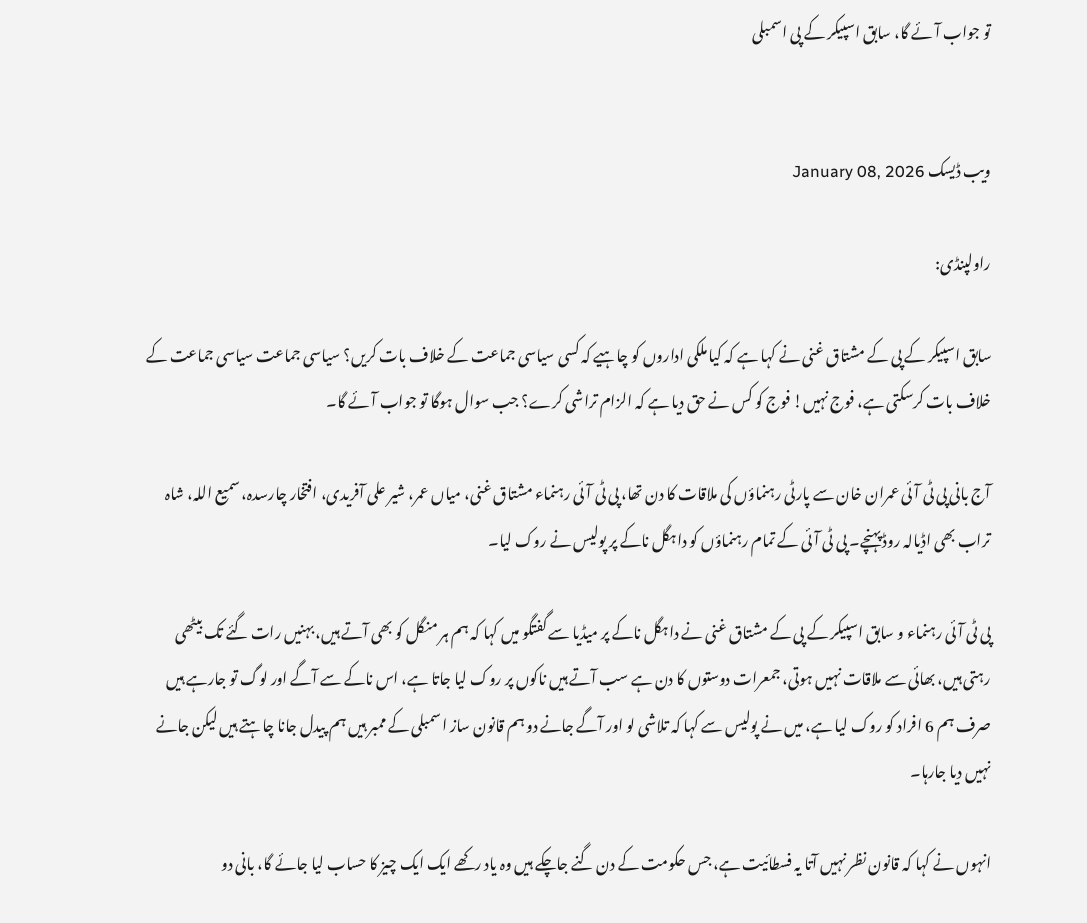تو جواب آئے گا، سابق اسپیکر کے پی اسمبلی


ویب ڈیسک January 08, 2026

راولپنڈی:

سابق اسپیکر کے پی کے مشتاق غنی نے کہا ہے کہ کیا ملکی اداروں کو چاہیے کہ کسی سیاسی جماعت کے خلاف بات کریں؟ سیاسی جماعت سیاسی جماعت کے خلاف بات کرسکتی ہے، فوج نہیں! فوج کو کس نے حق دیا ہے کہ الزام تراشی کرے؟ جب سوال ہوگا تو جواب آئے گا۔

آج بانی پی ٹی آئی عمران خان سے پارٹی رہنماؤں کی ملاقات کا دن تھا، پی ٹی آئی رہنماء مشتاق غنی، میاں عمر، شیر علی آفریدی، افتخار چارسدہ، سمیع اللہ، شاہ تراب بھی اڈیالہ روڈ پہنچے۔ پی ٹی آئی کے تمام رہنماؤں کو داہگل ناکے پر پولیس نے روک لیا۔

پی ٹی آئی رہنماء و سابق اسپیکر کے پی کے مشتاق غنی نے داہگل ناکے پر میڈیا سے گفتگو میں کہا کہ ہم ہر منگل کو بھی آتے ہیں، بہنیں رات گئے تک بیٹھی رہتی ہیں، بھائی سے ملاقات نہیں ہوتی، جمعرات دوستوں کا دن ہے سب آتے ہیں ناکوں پر روک لیا جاتا ہے، اس ناکے سے آگے اور لوگ تو جارہے ہیں صرف ہم 6 افراد کو روک لیا ہے، میں نے پولیس سے کہا کہ تلاشی لو اور آگے جانے دو ہم قانون ساز اسمبلی کے ممبر ہیں ہم پیدل جانا چاہتے ہیں لیکن جانے نہیں دیا جارہا۔

انہوں نے کہا کہ قانون نظر نہیں آتا یہ فسطائیت ہے، جس حکومت کے دن گنے جاچکے ہیں وہ یاد رکھے ایک ایک چیز کا حساب لیا جائے گا، بانی دو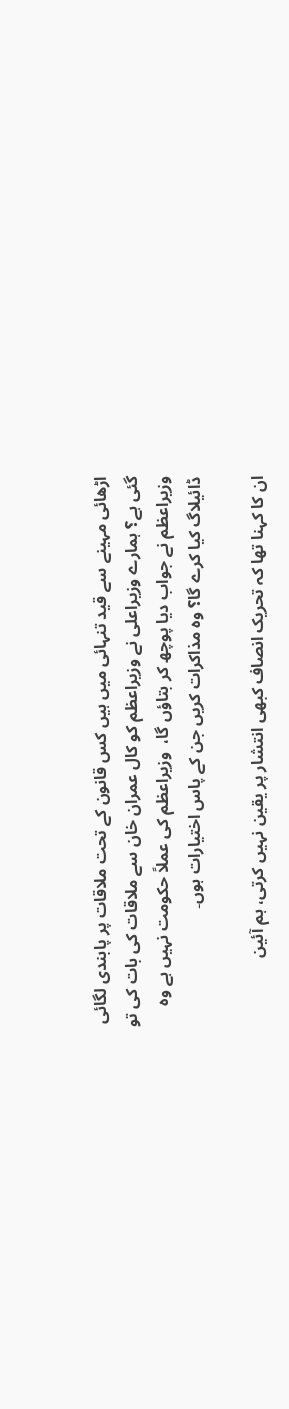اڑھائی مہینے سے قید تنہائی میں ہیں کس قانون کے تحت ملاقات پر پابندی لگائی گئی ہے؟ ہمارے وزیراعلی نے وزیراعظم کو کال عمران خان سے ملاقات کی بات کی تو وزیراعظم نے جواب دیا پوچھ کر بتاؤں گا،  وزیراعظم کی عملاً حکومت نہیں ہے وہ ڈائیلاگ کیا کرے گا؟ وہ مذاکرات کریں جن کے پاس اختیارات ہوں۔

ان کا کہنا تھا کہ تحریک انصاف کبھی انتشار پر یقین نہیں کرتی، ہم آئین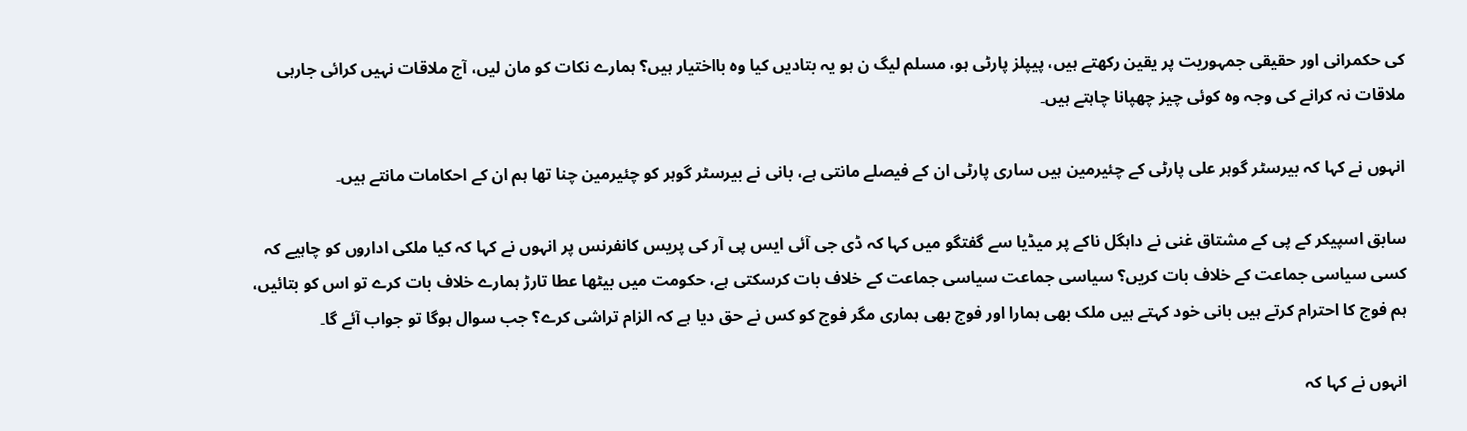کی حکمرانی اور حقیقی جمہوریت پر یقین رکھتے ہیں، پیپلز پارٹی ہو، مسلم لیگ ن ہو یہ بتادیں کیا وہ بااختیار ہیں؟ ہمارے نکات کو مان لیں، آج ملاقات نہیں کرائی جارہی ملاقات نہ کرانے کی وجہ وہ کوئی چیز چھپانا چاہتے ہیں۔

انہوں نے کہا کہ بیرسٹر گوہر علی پارٹی کے چئیرمین ہیں ساری پارٹی ان کے فیصلے مانتی ہے، بانی نے بیرسٹر گوہر کو چئیرمین چنا تھا ہم ان کے احکامات مانتے ہیں۔

سابق اسپیکر کے پی کے مشتاق غنی نے داہگل ناکے پر میڈیا سے گفتگو میں کہا کہ ڈی جی آئی ایس پی آر کی پریس کانفرنس پر انہوں نے کہا کہ کیا ملکی اداروں کو چاہیے کہ کسی سیاسی جماعت کے خلاف بات کریں؟ سیاسی جماعت سیاسی جماعت کے خلاف بات کرسکتی ہے، حکومت میں بیٹھا عطا تارڑ ہمارے خلاف بات کرے تو اس کو بتائیں، ہم فوج کا احترام کرتے ہیں بانی خود کہتے ہیں ملک بھی ہمارا اور فوج بھی ہماری مگر فوج کو کس نے حق دیا ہے کہ الزام تراشی کرے؟ جب سوال ہوگا تو جواب آئے گا۔

انہوں نے کہا کہ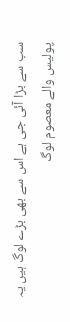سب سے بڑا آئی جی ہے اس سے بھی بڑے لوگ ہیں یہ پولیس والے معصوم لوگ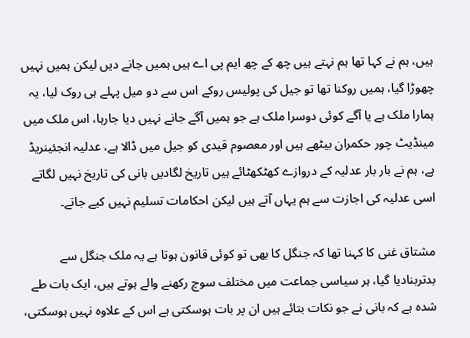ہیں، ہم نے کہا تھا ہم نہتے ہیں چھ کے چھ ایم پی اے ہیں ہمیں جانے دیں لیکن ہمیں نہیں چھوڑا گیا، ہمیں روکنا تھا تو جیل کی پولیس روکے اس سے دو میل پہلے ہی روک لیا، یہ ہمارا ملک ہے یا آگے کوئی دوسرا ملک ہے جو ہمیں آگے جانے نہیں دیا جارہا، اس ملک میں مینڈیٹ چور حکمران بیٹھے ہیں اور معصوم قیدی کو جیل میں ڈالا ہے، عدلیہ انجئینریڈ ہے، ہم نے بار بار عدلیہ کے دروازے کھٹکھٹائے ہیں تاریخ لگادیں بانی کی تاریخ نہیں لگاتے اسی عدلیہ کی اجازت سے ہم یہاں آتے ہیں لیکن احکامات تسلیم نہیں کیے جاتے۔

مشتاق غنی کا کہنا تھا کہ جنگل کا بھی تو کوئی قانون ہوتا ہے یہ ملک جنگل سے بدتربنادیا گیا، ہر سیاسی جماعت میں مختلف سوچ رکھنے والے ہوتے ہیں، ایک بات طے شدہ ہے کہ بانی نے جو نکات بتائے ہیں ان پر بات ہوسکتی ہے اس کے علاوہ نہیں ہوسکتی،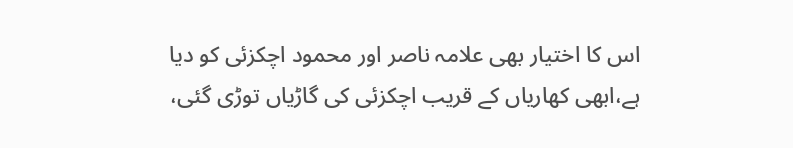اس کا اختیار بھی علامہ ناصر اور محمود اچکزئی کو دیا ہے،ابھی کھاریاں کے قریب اچکزئی کی گاڑیاں توڑی گئی،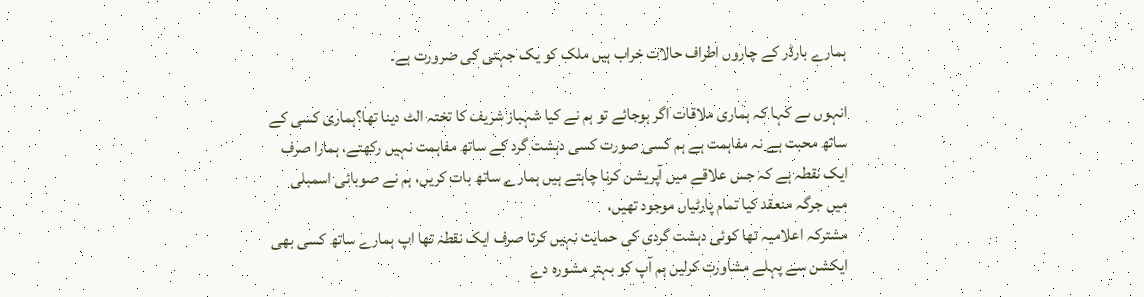ہمارے بارڈر کے چاروں اطراف حالات خراب ہیں ملک کو یک جہتی کی ضرورت ہے۔

انہوں ںے کہا کہ ہماری ملاقات اگر ہوجائے تو ہم نے کیا شہباز شریف کا تختہ الٹ دینا تھا؟ہماری کسی کے ساتھ محبت ہے نہ مفاہمت ہے ہم کسی صورت کسی دہشت گرد کے ساتھ مفاہمت نہیں رکھتے، ہمارا صرف ایک نقطہ ہے کہ جس علاقے میں آپریشن کرنا چاہتے ہیں ہمارے ساتھ بات کریں، ہم نے صوبائی اسمبلی میں جرگہ منعقد کیا تمام پارٹیاں موجود تھیں،
مشترکہ اعلامیہ تھا کوئی دہشت گردی کی حمایت نہیں کرتا صرف ایک نقطہ تھا اپ ہمارے ساتھ کسی بھی ایکشن سے پہلے مشاورت کرلیں ہم آپ کو بہتر مشورہ دے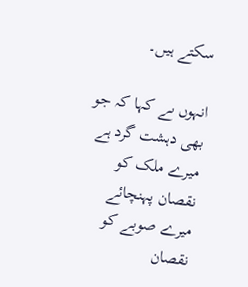سکتے ہیں۔

انہوں ںے کہا کہ جو بھی دہشت گرد ہے میرے ملک کو نقصان پہنچائے میرے صوبے کو نقصان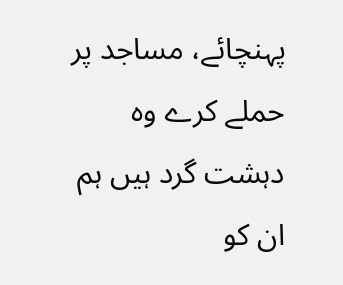پہنچائے، مساجد پر حملے کرے وہ دہشت گرد ہیں ہم ان کو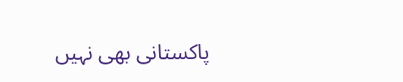پاکستانی بھی نہیں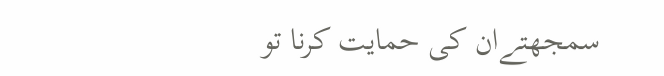سمجھتےان کی حمایت کرنا تو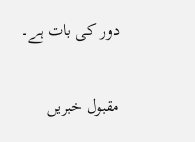دور کی بات ہے۔

مقبول خبریں